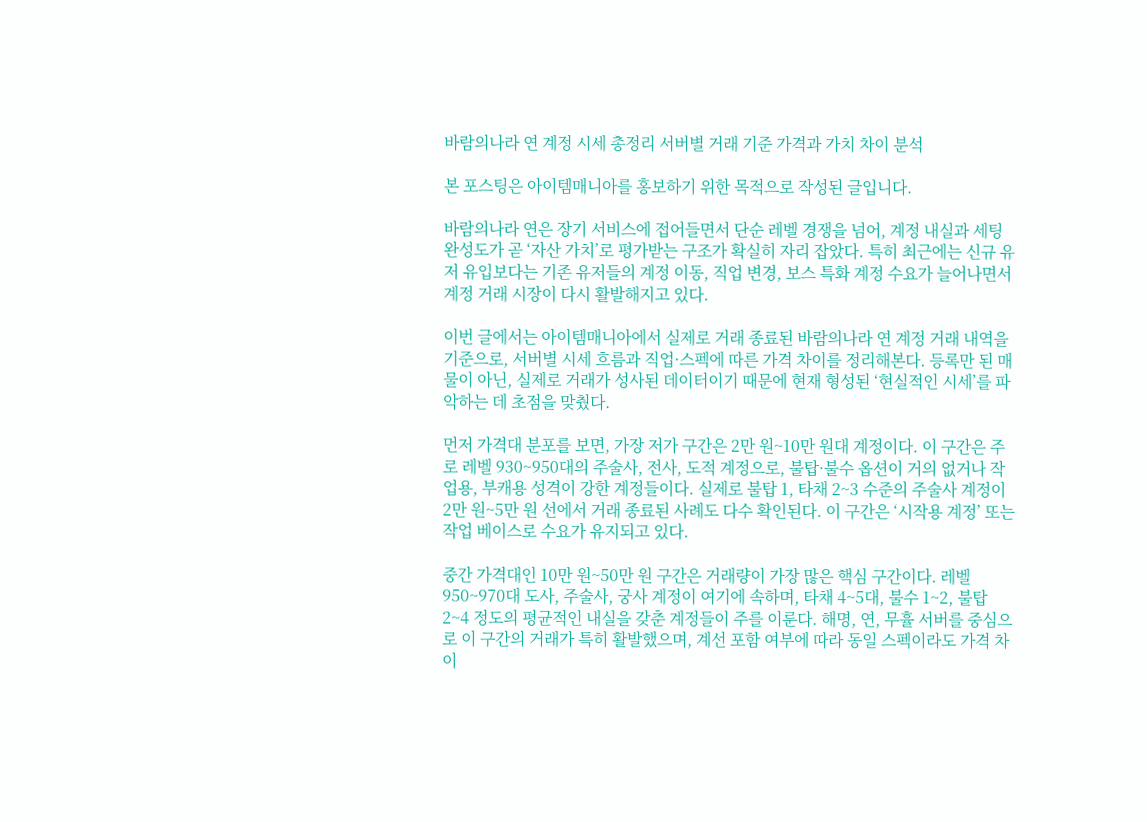바람의나라 연 계정 시세 총정리 서버별 거래 기준 가격과 가치 차이 분석

본 포스팅은 아이템매니아를 홍보하기 위한 목적으로 작성된 글입니다.

바람의나라 연은 장기 서비스에 접어들면서 단순 레벨 경쟁을 넘어, 계정 내실과 세팅 완성도가 곧 ‘자산 가치’로 평가받는 구조가 확실히 자리 잡았다. 특히 최근에는 신규 유저 유입보다는 기존 유저들의 계정 이동, 직업 변경, 보스 특화 계정 수요가 늘어나면서 계정 거래 시장이 다시 활발해지고 있다.

이번 글에서는 아이템매니아에서 실제로 거래 종료된 바람의나라 연 계정 거래 내역을 기준으로, 서버별 시세 흐름과 직업·스펙에 따른 가격 차이를 정리해본다. 등록만 된 매물이 아닌, 실제로 거래가 성사된 데이터이기 때문에 현재 형성된 ‘현실적인 시세’를 파악하는 데 초점을 맞췄다.

먼저 가격대 분포를 보면, 가장 저가 구간은 2만 원~10만 원대 계정이다. 이 구간은 주로 레벨 930~950대의 주술사, 전사, 도적 계정으로, 불탑·불수 옵션이 거의 없거나 작업용, 부캐용 성격이 강한 계정들이다. 실제로 불탑 1, 타채 2~3 수준의 주술사 계정이 2만 원~5만 원 선에서 거래 종료된 사례도 다수 확인된다. 이 구간은 ‘시작용 계정’ 또는 작업 베이스로 수요가 유지되고 있다.

중간 가격대인 10만 원~50만 원 구간은 거래량이 가장 많은 핵심 구간이다. 레벨 950~970대 도사, 주술사, 궁사 계정이 여기에 속하며, 타채 4~5대, 불수 1~2, 불탑 2~4 정도의 평균적인 내실을 갖춘 계정들이 주를 이룬다. 해명, 연, 무휼 서버를 중심으로 이 구간의 거래가 특히 활발했으며, 계선 포함 여부에 따라 동일 스펙이라도 가격 차이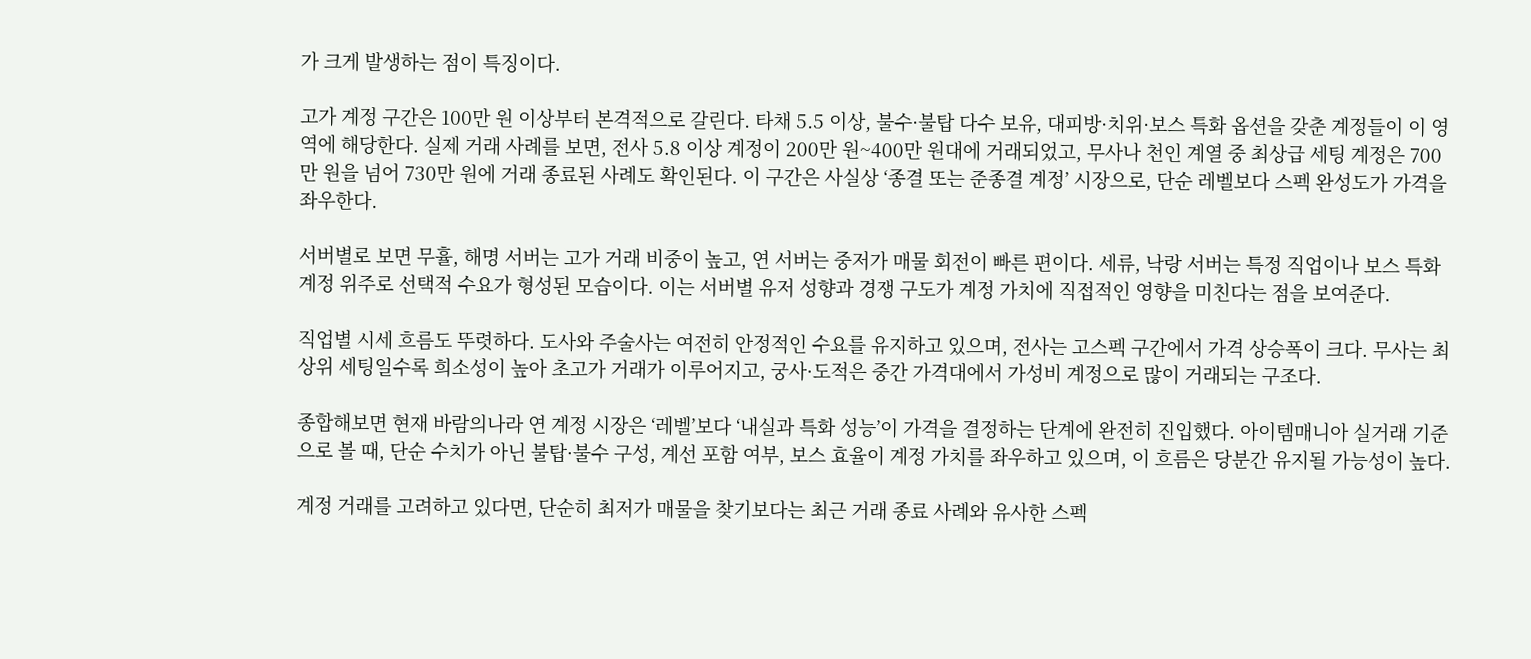가 크게 발생하는 점이 특징이다.

고가 계정 구간은 100만 원 이상부터 본격적으로 갈린다. 타채 5.5 이상, 불수·불탑 다수 보유, 대피방·치위·보스 특화 옵션을 갖춘 계정들이 이 영역에 해당한다. 실제 거래 사례를 보면, 전사 5.8 이상 계정이 200만 원~400만 원대에 거래되었고, 무사나 천인 계열 중 최상급 세팅 계정은 700만 원을 넘어 730만 원에 거래 종료된 사례도 확인된다. 이 구간은 사실상 ‘종결 또는 준종결 계정’ 시장으로, 단순 레벨보다 스펙 완성도가 가격을 좌우한다.

서버별로 보면 무휼, 해명 서버는 고가 거래 비중이 높고, 연 서버는 중저가 매물 회전이 빠른 편이다. 세류, 낙랑 서버는 특정 직업이나 보스 특화 계정 위주로 선택적 수요가 형성된 모습이다. 이는 서버별 유저 성향과 경쟁 구도가 계정 가치에 직접적인 영향을 미친다는 점을 보여준다.

직업별 시세 흐름도 뚜렷하다. 도사와 주술사는 여전히 안정적인 수요를 유지하고 있으며, 전사는 고스펙 구간에서 가격 상승폭이 크다. 무사는 최상위 세팅일수록 희소성이 높아 초고가 거래가 이루어지고, 궁사·도적은 중간 가격대에서 가성비 계정으로 많이 거래되는 구조다.

종합해보면 현재 바람의나라 연 계정 시장은 ‘레벨’보다 ‘내실과 특화 성능’이 가격을 결정하는 단계에 완전히 진입했다. 아이템매니아 실거래 기준으로 볼 때, 단순 수치가 아닌 불탑·불수 구성, 계선 포함 여부, 보스 효율이 계정 가치를 좌우하고 있으며, 이 흐름은 당분간 유지될 가능성이 높다.

계정 거래를 고려하고 있다면, 단순히 최저가 매물을 찾기보다는 최근 거래 종료 사례와 유사한 스펙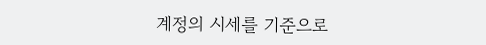계정의 시세를 기준으로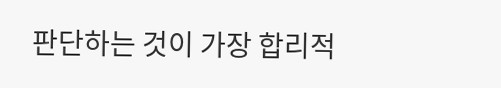판단하는 것이 가장 합리적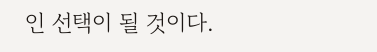인 선택이 될 것이다.